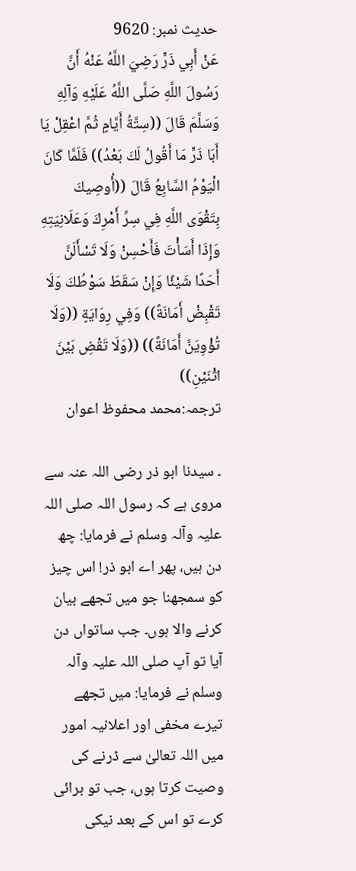حدیث نمبر: 9620
عَنْ أَبِي ذَرٍّ رَضِيَ اللَّهُ عَنْهُ أَنَّ رَسُولَ اللَّهِ صَلَّى اللَّهُ عَلَيْهِ وَآلِهِ وَسَلَّمَ قَالَ ((سِتَّةُ أَيَّامٍ ثُمَّ اعْقِلْ يَا أَبَا ذَرٍّ مَا أَقُولُ لَكَ بَعْدُ)) فَلَمَّا كَانَ الْيَوْمُ السَّابِعُ قَالَ ((أُوصِيكَ بِتَقْوَى اللَّهِ فِي سِرِّ أَمْرِكَ وَعَلَانِيَتِهِ وَإِذَا أَسَأْتَ فَأَحْسِنْ وَلَا تَسْأَلَنَّ أَحَدًا شَيْئًا وَإِنْ سَقَطَ سَوْطُكَ وَلَا تَقْبِضْ أَمَانَةً)) وَفِي رِوَايَةٍ ((وَلَا تُؤْوِيَنَّ أَمَانَةً)) ((وَلَا تَقْضِ بَيْنَ اثْنَيْنِ))
ترجمہ:محمد محفوظ اعوان

۔ سیدنا ابو ذر رضی اللہ عنہ سے مروی ہے کہ رسول اللہ صلی اللہ علیہ وآلہ وسلم نے فرمایا: چھ دن ہیں، پھر اے ابو ذر! اس چیز کو سمجھنا جو میں تجھے بیان کرنے والا ہوں۔ جب ساتواں دن آیا تو آپ صلی اللہ علیہ وآلہ وسلم نے فرمایا: میں تجھے تیرے مخفی اور اعلانیہ امور میں اللہ تعالیٰ سے ڈرنے کی وصیت کرتا ہوں، جب تو برائی کرے تو اس کے بعد نیکی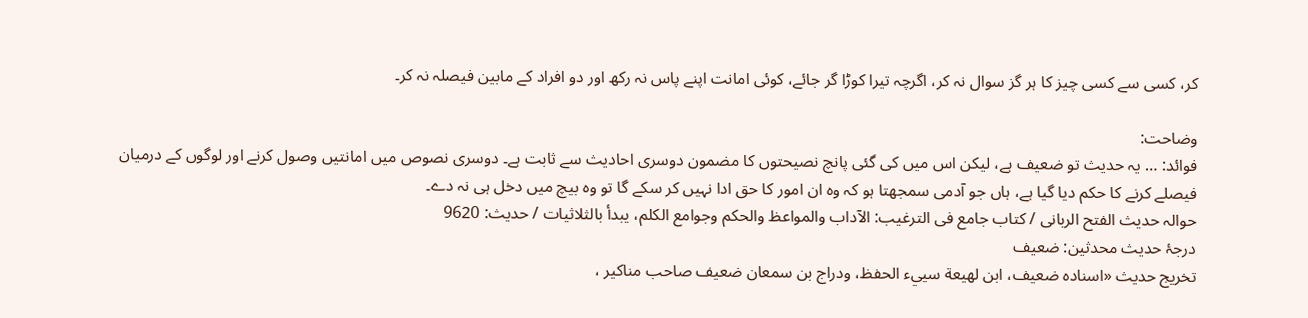کر، کسی سے کسی چیز کا ہر گز سوال نہ کر، اگرچہ تیرا کوڑا گر جائے، کوئی امانت اپنے پاس نہ رکھ اور دو افراد کے مابین فیصلہ نہ کر۔

وضاحت:
فوائد: … یہ حدیث تو ضعیف ہے، لیکن اس میں کی گئی پانچ نصیحتوں کا مضمون دوسری احادیث سے ثابت ہے۔ دوسری نصوص میں امانتیں وصول کرنے اور لوگوں کے درمیان فیصلے کرنے کا حکم دیا گیا ہے، ہاں جو آدمی سمجھتا ہو کہ وہ ان امور کا حق ادا نہیں کر سکے گا تو وہ بیچ میں دخل ہی نہ دے۔
حوالہ حدیث الفتح الربانی / كتاب جامع فى الترغيب: الآداب والمواعظ والحكم وجوامع الكلم، يبدأ بالثلاثيات / حدیث: 9620
درجۂ حدیث محدثین: ضعیف
تخریج حدیث «اسناده ضعيف، ابن لھيعة سييء الحفظ، ودراج بن سمعان ضعيف صاحب مناكير ،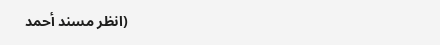(انظر مسند أحمد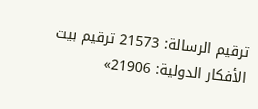ترقيم الرسالة: 21573 ترقیم بيت الأفكار الدولية: 21906»